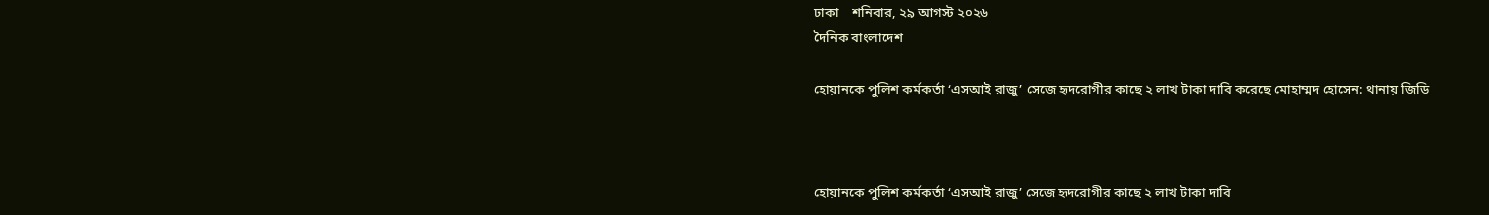ঢাকা    শনিবার, ২৯ আগস্ট ২০২৬
দৈনিক বাংলাদেশ

হোয়ানকে পুলিশ কর্মকর্তা ‘এসআই রাজু’ সেজে হৃদরোগীর কাছে ২ লাখ টাকা দাবি করেছে মোহাম্মদ হোসেন: থানায় জিডি



হোয়ানকে পুলিশ কর্মকর্তা ‘এসআই রাজু’ সেজে হৃদরোগীর কাছে ২ লাখ টাকা দাবি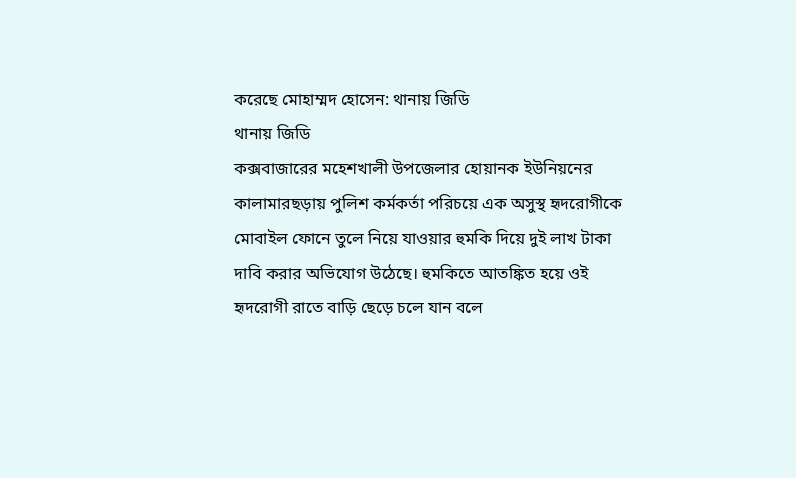করেছে মোহাম্মদ হোসেন: থানায় জিডি
থানায় জিডি
কক্সবাজারের মহেশখালী উপজেলার হোয়ানক ইউনিয়নের কালামারছড়ায় পুলিশ কর্মকর্তা পরিচয়ে এক অসুস্থ হৃদরোগীকে মোবাইল ফোনে তুলে নিয়ে যাওয়ার হুমকি দিয়ে দুই লাখ টাকা দাবি করার অভিযোগ উঠেছে। হুমকিতে আতঙ্কিত হয়ে ওই হৃদরোগী রাতে বাড়ি ছেড়ে চলে যান বলে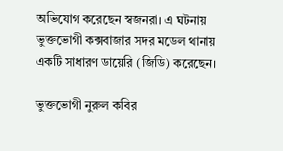অভিযোগ করেছেন স্বজনরা। এ ঘটনায় ভুক্তভোগী কক্সবাজার সদর মডেল থানায় একটি সাধারণ ডায়েরি (জিডি) করেছেন।

ভুক্তভোগী নুরুল কবির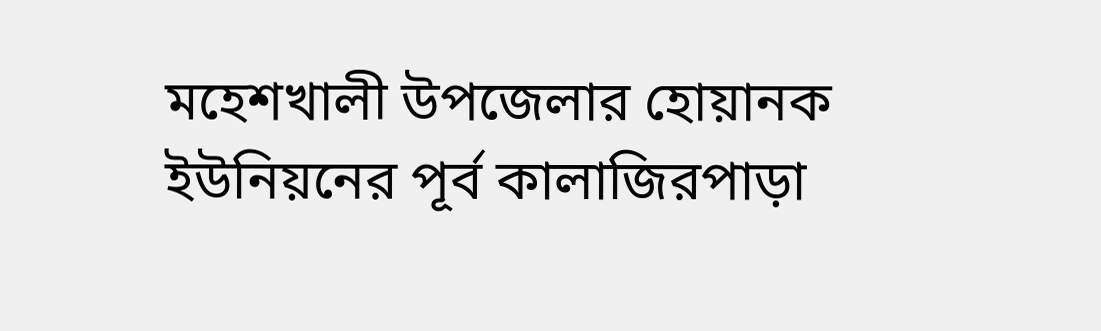মহেশখালী উপজেলার হোয়ানক ইউনিয়নের পূর্ব কালাজিরপাড়া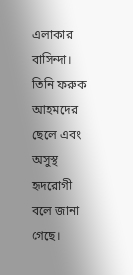এলাকার বাসিন্দা। তিনি ফরুক আহমদের ছেলে এবং অসুস্থ হৃদরোগী বলে জানা গেছে।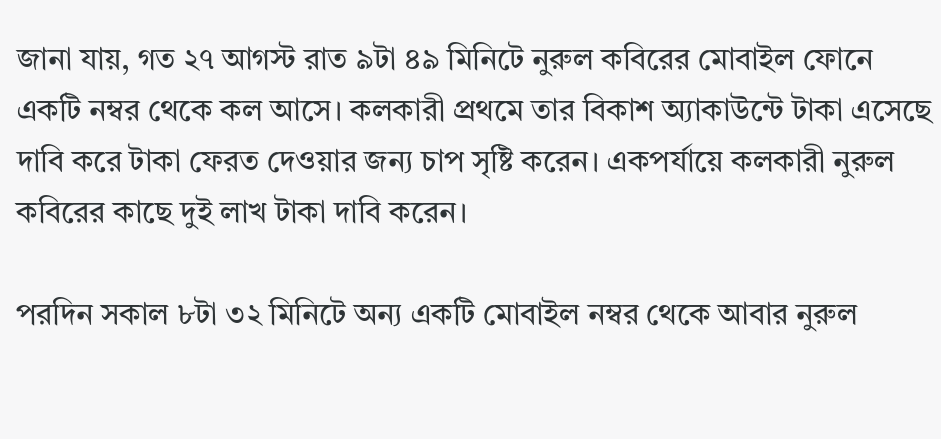জানা যায়, গত ২৭ আগস্ট রাত ৯টা ৪৯ মিনিটে নুরুল কবিরের মোবাইল ফোনে একটি নম্বর থেকে কল আসে। কলকারী প্রথমে তার বিকাশ অ্যাকাউন্টে টাকা এসেছে দাবি করে টাকা ফেরত দেওয়ার জন্য চাপ সৃষ্টি করেন। একপর্যায়ে কলকারী নুরুল কবিরের কাছে দুই লাখ টাকা দাবি করেন।

পরদিন সকাল ৮টা ৩২ মিনিটে অন্য একটি মোবাইল নম্বর থেকে আবার নুরুল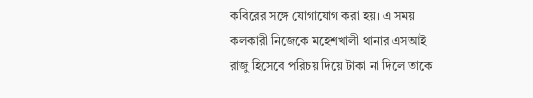কবিরের সঙ্গে যোগাযোগ করা হয়। এ সময় কলকারী নিজেকে মহেশখালী থানার এসআই রাজু হিসেবে পরিচয় দিয়ে টাকা না দিলে তাকে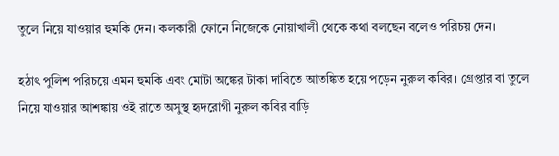তুলে নিয়ে যাওয়ার হুমকি দেন। কলকারী ফোনে নিজেকে নোয়াখালী থেকে কথা বলছেন বলেও পরিচয় দেন।

হঠাৎ পুলিশ পরিচয়ে এমন হুমকি এবং মোটা অঙ্কের টাকা দাবিতে আতঙ্কিত হয়ে পড়েন নুরুল কবির। গ্রেপ্তার বা তুলে নিয়ে যাওয়ার আশঙ্কায় ওই রাতে অসুস্থ হৃদরোগী নুরুল কবির বাড়ি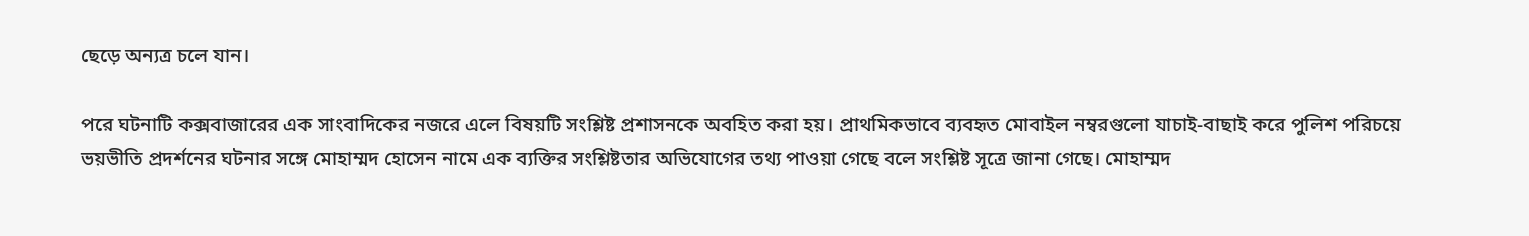ছেড়ে অন্যত্র চলে যান।

পরে ঘটনাটি কক্সবাজারের এক সাংবাদিকের নজরে এলে বিষয়টি সংশ্লিষ্ট প্রশাসনকে অবহিত করা হয়। প্রাথমিকভাবে ব্যবহৃত মোবাইল নম্বরগুলো যাচাই-বাছাই করে পুলিশ পরিচয়ে ভয়ভীতি প্রদর্শনের ঘটনার সঙ্গে মোহাম্মদ হোসেন নামে এক ব্যক্তির সংশ্লিষ্টতার অভিযোগের তথ্য পাওয়া গেছে বলে সংশ্লিষ্ট সূত্রে জানা গেছে। মোহাম্মদ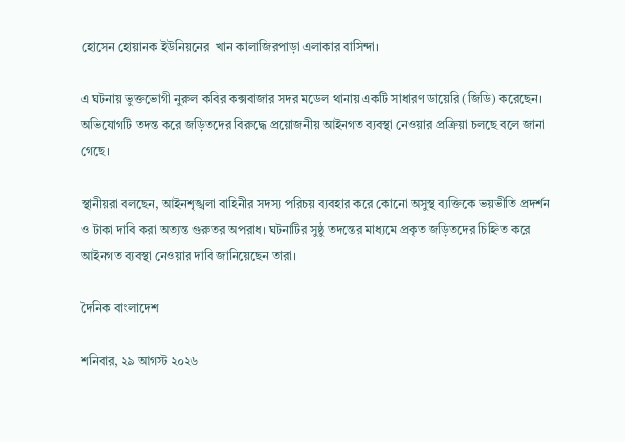হোসেন হোয়ানক ইউনিয়নের  খান কালাজিরপাড়া এলাকার বাসিন্দা।

এ ঘটনায় ভুক্তভোগী নুরুল কবির কক্সবাজার সদর মডেল থানায় একটি সাধারণ ডায়েরি (জিডি) করেছেন। অভিযোগটি তদন্ত করে জড়িতদের বিরুদ্ধে প্রয়োজনীয় আইনগত ব্যবস্থা নেওয়ার প্রক্রিয়া চলছে বলে জানা গেছে।

স্থানীয়রা বলছেন, আইনশৃঙ্খলা বাহিনীর সদস্য পরিচয় ব্যবহার করে কোনো অসুস্থ ব্যক্তিকে ভয়ভীতি প্রদর্শন ও টাকা দাবি করা অত্যন্ত গুরুতর অপরাধ। ঘটনাটির সুষ্ঠু তদন্তের মাধ্যমে প্রকৃত জড়িতদের চিহ্নিত করে আইনগত ব্যবস্থা নেওয়ার দাবি জানিয়েছেন তারা।

দৈনিক বাংলাদেশ

শনিবার, ২৯ আগস্ট ২০২৬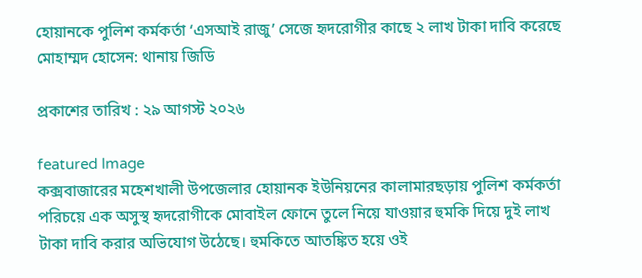হোয়ানকে পুলিশ কর্মকর্তা ‘এসআই রাজু’ সেজে হৃদরোগীর কাছে ২ লাখ টাকা দাবি করেছে মোহাম্মদ হোসেন: থানায় জিডি

প্রকাশের তারিখ : ২৯ আগস্ট ২০২৬

featured Image
কক্সবাজারের মহেশখালী উপজেলার হোয়ানক ইউনিয়নের কালামারছড়ায় পুলিশ কর্মকর্তা পরিচয়ে এক অসুস্থ হৃদরোগীকে মোবাইল ফোনে তুলে নিয়ে যাওয়ার হুমকি দিয়ে দুই লাখ টাকা দাবি করার অভিযোগ উঠেছে। হুমকিতে আতঙ্কিত হয়ে ওই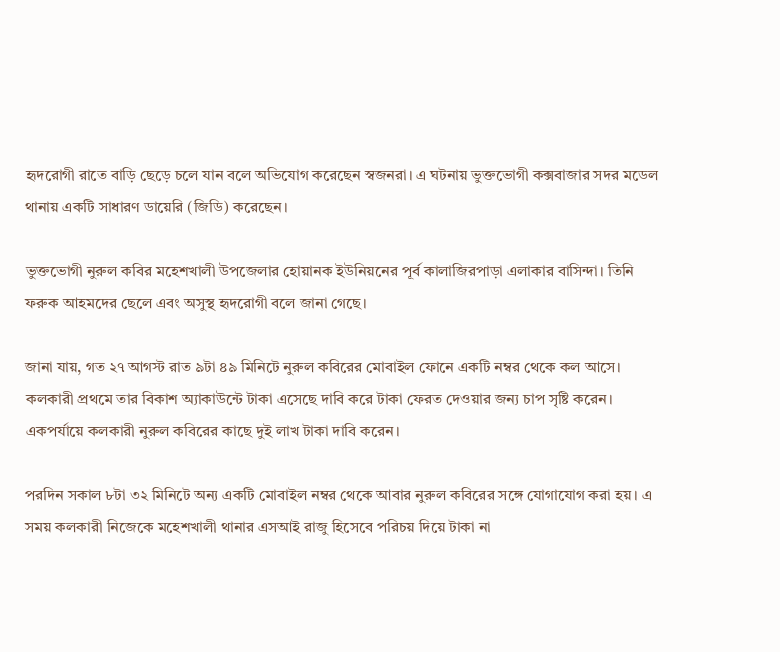হৃদরোগী রাতে বাড়ি ছেড়ে চলে যান বলে অভিযোগ করেছেন স্বজনরা। এ ঘটনায় ভুক্তভোগী কক্সবাজার সদর মডেল থানায় একটি সাধারণ ডায়েরি (জিডি) করেছেন।

ভুক্তভোগী নুরুল কবির মহেশখালী উপজেলার হোয়ানক ইউনিয়নের পূর্ব কালাজিরপাড়া এলাকার বাসিন্দা। তিনি ফরুক আহমদের ছেলে এবং অসুস্থ হৃদরোগী বলে জানা গেছে।

জানা যায়, গত ২৭ আগস্ট রাত ৯টা ৪৯ মিনিটে নুরুল কবিরের মোবাইল ফোনে একটি নম্বর থেকে কল আসে। কলকারী প্রথমে তার বিকাশ অ্যাকাউন্টে টাকা এসেছে দাবি করে টাকা ফেরত দেওয়ার জন্য চাপ সৃষ্টি করেন। একপর্যায়ে কলকারী নুরুল কবিরের কাছে দুই লাখ টাকা দাবি করেন।

পরদিন সকাল ৮টা ৩২ মিনিটে অন্য একটি মোবাইল নম্বর থেকে আবার নুরুল কবিরের সঙ্গে যোগাযোগ করা হয়। এ সময় কলকারী নিজেকে মহেশখালী থানার এসআই রাজু হিসেবে পরিচয় দিয়ে টাকা না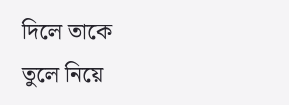দিলে তাকে তুলে নিয়ে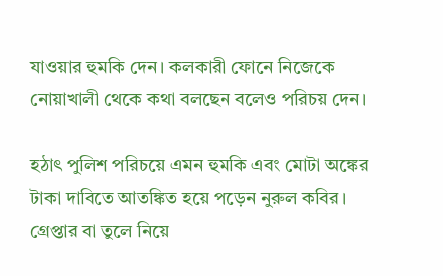যাওয়ার হুমকি দেন। কলকারী ফোনে নিজেকে নোয়াখালী থেকে কথা বলছেন বলেও পরিচয় দেন।

হঠাৎ পুলিশ পরিচয়ে এমন হুমকি এবং মোটা অঙ্কের টাকা দাবিতে আতঙ্কিত হয়ে পড়েন নুরুল কবির। গ্রেপ্তার বা তুলে নিয়ে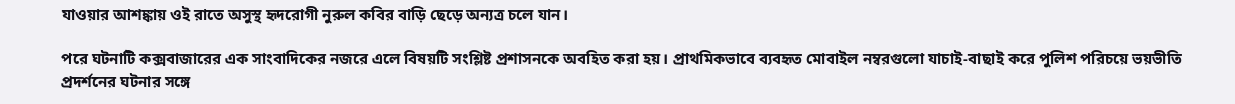যাওয়ার আশঙ্কায় ওই রাতে অসুস্থ হৃদরোগী নুরুল কবির বাড়ি ছেড়ে অন্যত্র চলে যান।

পরে ঘটনাটি কক্সবাজারের এক সাংবাদিকের নজরে এলে বিষয়টি সংশ্লিষ্ট প্রশাসনকে অবহিত করা হয়। প্রাথমিকভাবে ব্যবহৃত মোবাইল নম্বরগুলো যাচাই-বাছাই করে পুলিশ পরিচয়ে ভয়ভীতি প্রদর্শনের ঘটনার সঙ্গে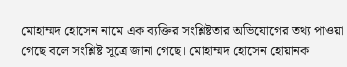মোহাম্মদ হোসেন নামে এক ব্যক্তির সংশ্লিষ্টতার অভিযোগের তথ্য পাওয়া গেছে বলে সংশ্লিষ্ট সূত্রে জানা গেছে। মোহাম্মদ হোসেন হোয়ানক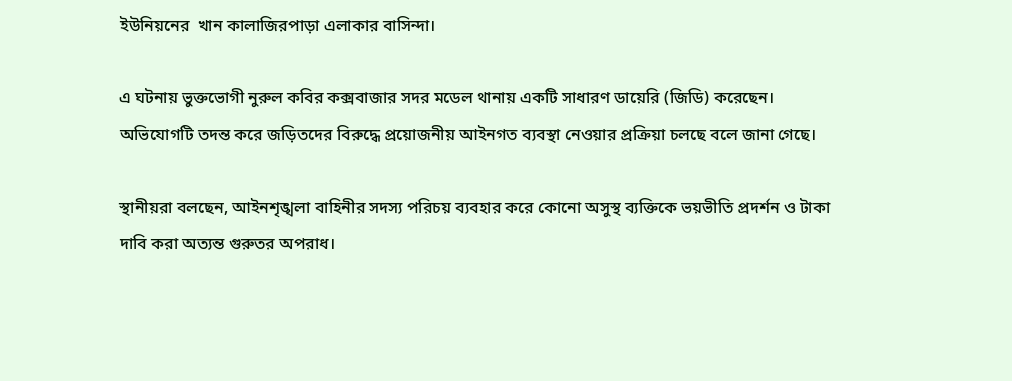ইউনিয়নের  খান কালাজিরপাড়া এলাকার বাসিন্দা।

এ ঘটনায় ভুক্তভোগী নুরুল কবির কক্সবাজার সদর মডেল থানায় একটি সাধারণ ডায়েরি (জিডি) করেছেন। অভিযোগটি তদন্ত করে জড়িতদের বিরুদ্ধে প্রয়োজনীয় আইনগত ব্যবস্থা নেওয়ার প্রক্রিয়া চলছে বলে জানা গেছে।

স্থানীয়রা বলছেন, আইনশৃঙ্খলা বাহিনীর সদস্য পরিচয় ব্যবহার করে কোনো অসুস্থ ব্যক্তিকে ভয়ভীতি প্রদর্শন ও টাকা দাবি করা অত্যন্ত গুরুতর অপরাধ।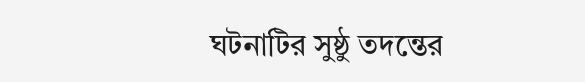ঘটনাটির সুষ্ঠু তদন্তের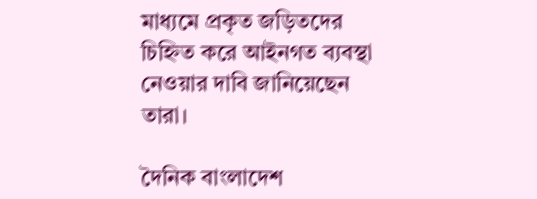মাধ্যমে প্রকৃত জড়িতদের চিহ্নিত করে আইনগত ব্যবস্থা নেওয়ার দাবি জানিয়েছেন তারা।

দৈনিক বাংলাদেশ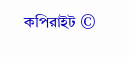কপিরাইট ©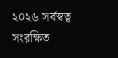২০২৬ সর্বস্বত্ব সংরক্ষিত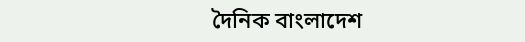দৈনিক বাংলাদেশ